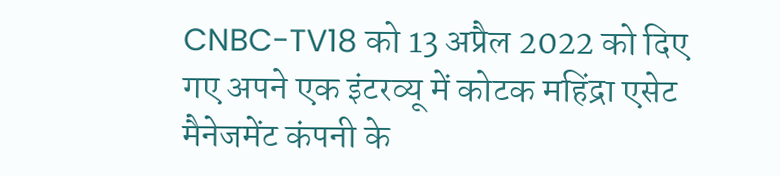CNBC-TV18 को 13 अप्रैल 2022 को दिए गए अपने एक इंटरव्यू में कोटक महिंद्रा एसेट मैनेजमेंट कंपनी के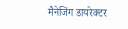मैनेजिंग डायरेक्टर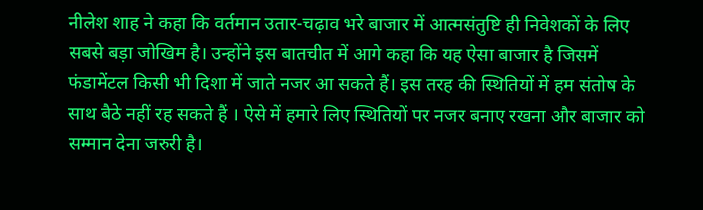नीलेश शाह ने कहा कि वर्तमान उतार-चढ़ाव भरे बाजार में आत्मसंतुष्टि ही निवेशकों के लिए सबसे बड़ा जोखिम है। उन्होंने इस बातचीत में आगे कहा कि यह ऐसा बाजार है जिसमें फंडामेंटल किसी भी दिशा में जाते नजर आ सकते हैं। इस तरह की स्थितियों में हम संतोष के साथ बैठे नहीं रह सकते हैं । ऐसे में हमारे लिए स्थितियों पर नजर बनाए रखना और बाजार को सम्मान देना जरुरी है।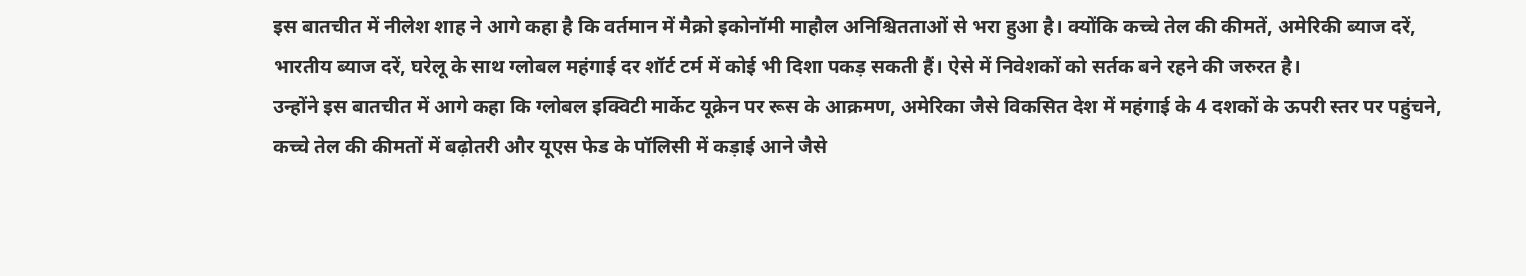इस बातचीत में नीलेश शाह ने आगे कहा है कि वर्तमान में मैक्रो इकोनॉमी माहौल अनिश्चितताओं से भरा हुआ है। क्योंकि कच्चे तेल की कीमतें, अमेरिकी ब्याज दरें, भारतीय ब्याज दरें, घरेलू के साथ ग्लोबल महंगाई दर शॉर्ट टर्म में कोई भी दिशा पकड़ सकती हैं। ऐसे में निवेशकों को सर्तक बने रहने की जरुरत है।
उन्होंने इस बातचीत में आगे कहा कि ग्लोबल इक्विटी मार्केट यूक्रेन पर रूस के आक्रमण, अमेरिका जैसे विकसित देश में महंगाई के 4 दशकों के ऊपरी स्तर पर पहुंचने, कच्चे तेल की कीमतों में बढ़ोतरी और यूएस फेड के पॉलिसी में कड़ाई आने जैसे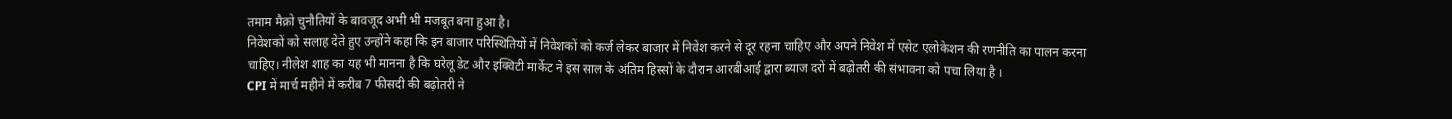तमाम मैक्रो चुनौतियों के बावजूद अभी भी मजबूत बना हुआ है।
निवेशकों को सलाह देते हुए उन्होंने कहा कि इन बाजार परिस्थितियों में निवेशकों को कर्ज लेकर बाजार में निवेश करने से दूर रहना चाहिए और अपने निवेश में एसेट एलोकेशन की रणनीति का पालन करना चाहिए। नीलेश शाह का यह भी मानना है कि घरेलू डेट और इक्विटी मार्केट ने इस साल के अंतिम हिस्सों के दौरान आरबीआई द्वारा ब्याज दरों में बढ़ोतरी की संभावना को पचा लिया है ।
CPI में मार्च महीने में करीब 7 फीसदी की बढ़ोतरी ने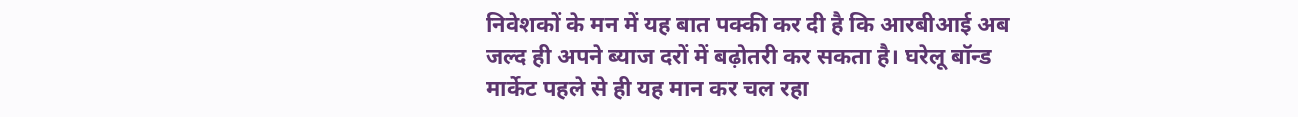निवेशकों के मन में यह बात पक्की कर दी है कि आरबीआई अब जल्द ही अपने ब्याज दरों में बढ़ोतरी कर सकता है। घरेलू बॉन्ड मार्केट पहले से ही यह मान कर चल रहा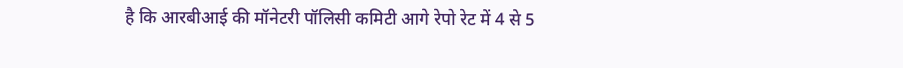है कि आरबीआई की मॉनेटरी पॉलिसी कमिटी आगे रेपो रेट में 4 से 5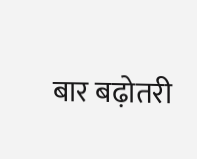बार बढ़ोतरी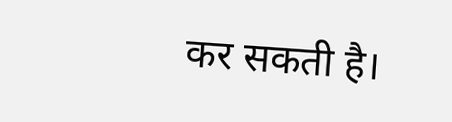कर सकती है।